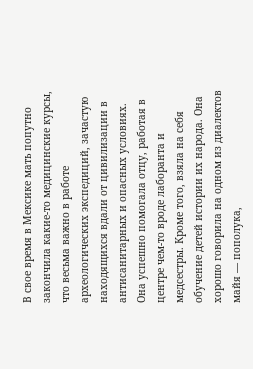В свое время в Мексике мать попутно закончила какие-то медицинские курсы, что весьма важно в работе археологических экспедиций, зачастую находящихся вдали от цивилизации в антисанитарных и опасных условиях. Она успешно помогала отцу, работая в центре чем-то вроде лаборанта и медсестры. Кроме того, взяла на себя обучение детей истории их народа. Она хорошо говорила на одном из диалектов майя — пополука,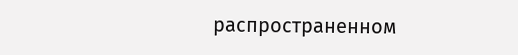распространенном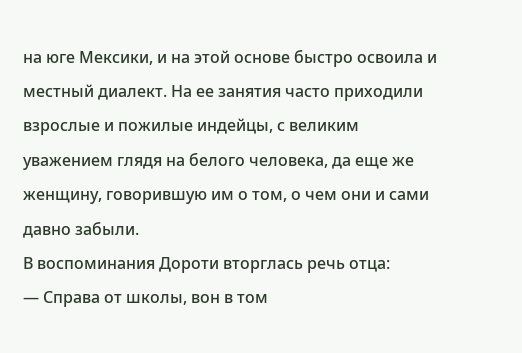на юге Мексики, и на этой основе быстро освоила и местный диалект. На ее занятия часто приходили взрослые и пожилые индейцы, с великим уважением глядя на белого человека, да еще же женщину, говорившую им о том, о чем они и сами давно забыли.
В воспоминания Дороти вторглась речь отца:
— Справа от школы, вон в том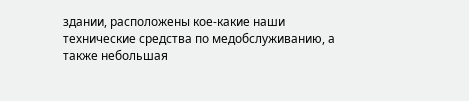здании, расположены кое-какие наши технические средства по медобслуживанию, а также небольшая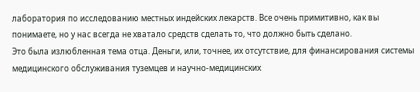лаборатория по исследованию местных индейских лекарств. Все очень примитивно, как вы понимаете, но у нас всегда не хватало средств сделать то, что должно быть сделано.
Это была излюбленная тема отца. Деньги, или, точнее, их отсутствие, для финансирования системы медицинского обслуживания туземцев и научно-медицинских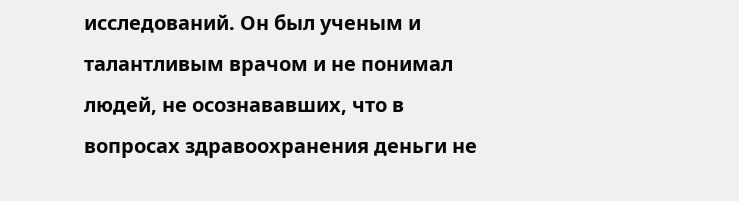исследований. Он был ученым и талантливым врачом и не понимал людей, не осознававших, что в вопросах здравоохранения деньги не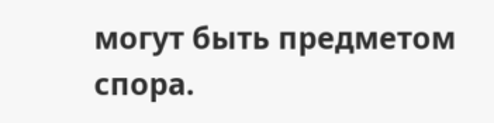могут быть предметом спора.